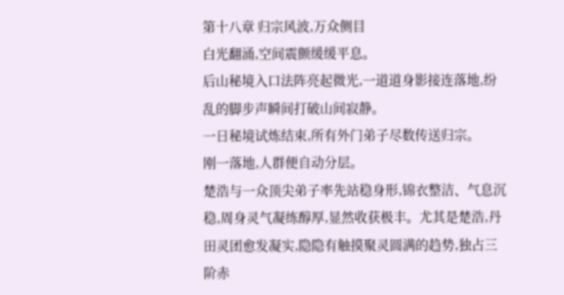第十八章 归宗风波,万众侧目
白光翻涌,空间震颤缓缓平息。
后山秘境入口法阵亮起微光,一道道身影接连落地,纷乱的脚步声瞬间打破山间寂静。
一日秘境试炼结束,所有外门弟子尽数传送归宗。
刚一落地,人群便自动分层。
楚浩与一众顶尖弟子率先站稳身形,锦衣整洁、气息沉稳,周身灵气凝练醇厚,显然收获极丰。尤其是楚浩,丹田灵团愈发凝实,隐隐有触摸聚灵圆满的趋势,独占三阶赤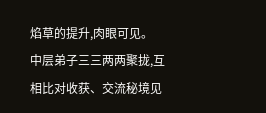焰草的提升,肉眼可见。
中层弟子三三两两聚拢,互相比对收获、交流秘境见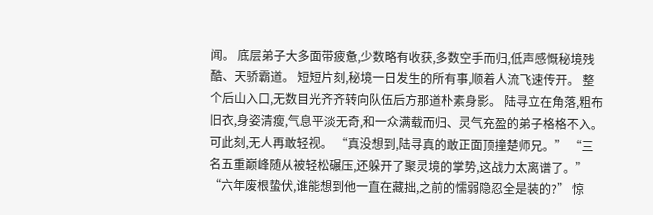闻。 底层弟子大多面带疲惫,少数略有收获,多数空手而归,低声感慨秘境残酷、天骄霸道。 短短片刻,秘境一日发生的所有事,顺着人流飞速传开。 整个后山入口,无数目光齐齐转向队伍后方那道朴素身影。 陆寻立在角落,粗布旧衣,身姿清瘦,气息平淡无奇,和一众满载而归、灵气充盈的弟子格格不入。 可此刻,无人再敢轻视。 “真没想到,陆寻真的敢正面顶撞楚师兄。” “三名五重巅峰随从被轻松碾压,还躲开了聚灵境的掌势,这战力太离谱了。” “六年废根蛰伏,谁能想到他一直在藏拙,之前的懦弱隐忍全是装的?” 惊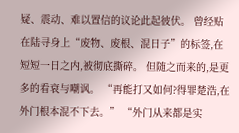疑、震动、难以置信的议论此起彼伏。 曾经贴在陆寻身上“废物、废根、混日子”的标签,在短短一日之内,被彻底撕碎。 但随之而来的,是更多的看衰与嘲讽。 “再能打又如何?得罪楚浩,在外门根本混不下去。” “外门从来都是实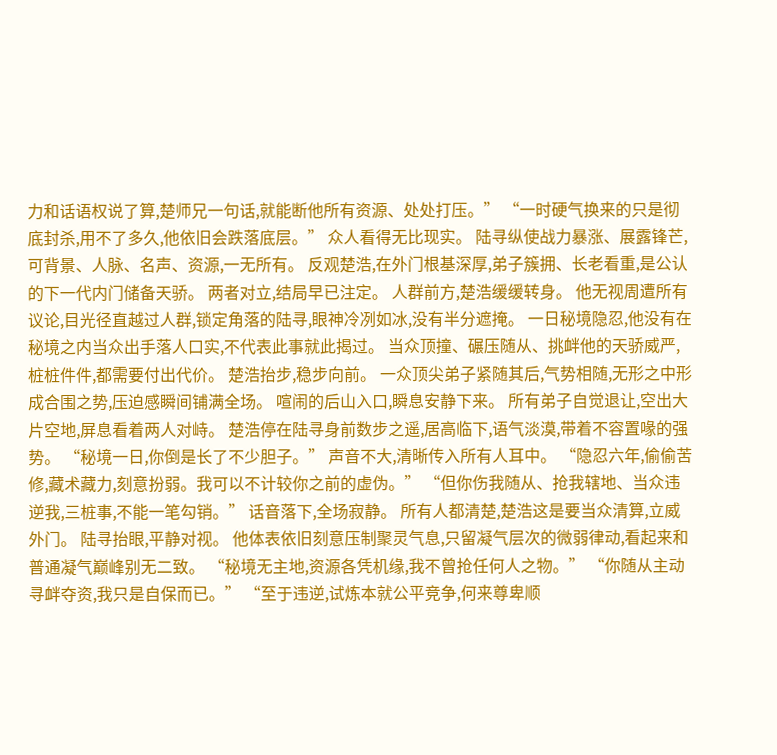力和话语权说了算,楚师兄一句话,就能断他所有资源、处处打压。” “一时硬气换来的只是彻底封杀,用不了多久,他依旧会跌落底层。” 众人看得无比现实。 陆寻纵使战力暴涨、展露锋芒,可背景、人脉、名声、资源,一无所有。 反观楚浩,在外门根基深厚,弟子簇拥、长老看重,是公认的下一代内门储备天骄。 两者对立,结局早已注定。 人群前方,楚浩缓缓转身。 他无视周遭所有议论,目光径直越过人群,锁定角落的陆寻,眼神冷冽如冰,没有半分遮掩。 一日秘境隐忍,他没有在秘境之内当众出手落人口实,不代表此事就此揭过。 当众顶撞、碾压随从、挑衅他的天骄威严,桩桩件件,都需要付出代价。 楚浩抬步,稳步向前。 一众顶尖弟子紧随其后,气势相随,无形之中形成合围之势,压迫感瞬间铺满全场。 喧闹的后山入口,瞬息安静下来。 所有弟子自觉退让,空出大片空地,屏息看着两人对峙。 楚浩停在陆寻身前数步之遥,居高临下,语气淡漠,带着不容置喙的强势。 “秘境一日,你倒是长了不少胆子。” 声音不大,清晰传入所有人耳中。 “隐忍六年,偷偷苦修,藏术藏力,刻意扮弱。我可以不计较你之前的虚伪。” “但你伤我随从、抢我辖地、当众违逆我,三桩事,不能一笔勾销。” 话音落下,全场寂静。 所有人都清楚,楚浩这是要当众清算,立威外门。 陆寻抬眼,平静对视。 他体表依旧刻意压制聚灵气息,只留凝气层次的微弱律动,看起来和普通凝气巅峰别无二致。 “秘境无主地,资源各凭机缘,我不曾抢任何人之物。” “你随从主动寻衅夺资,我只是自保而已。” “至于违逆,试炼本就公平竞争,何来尊卑顺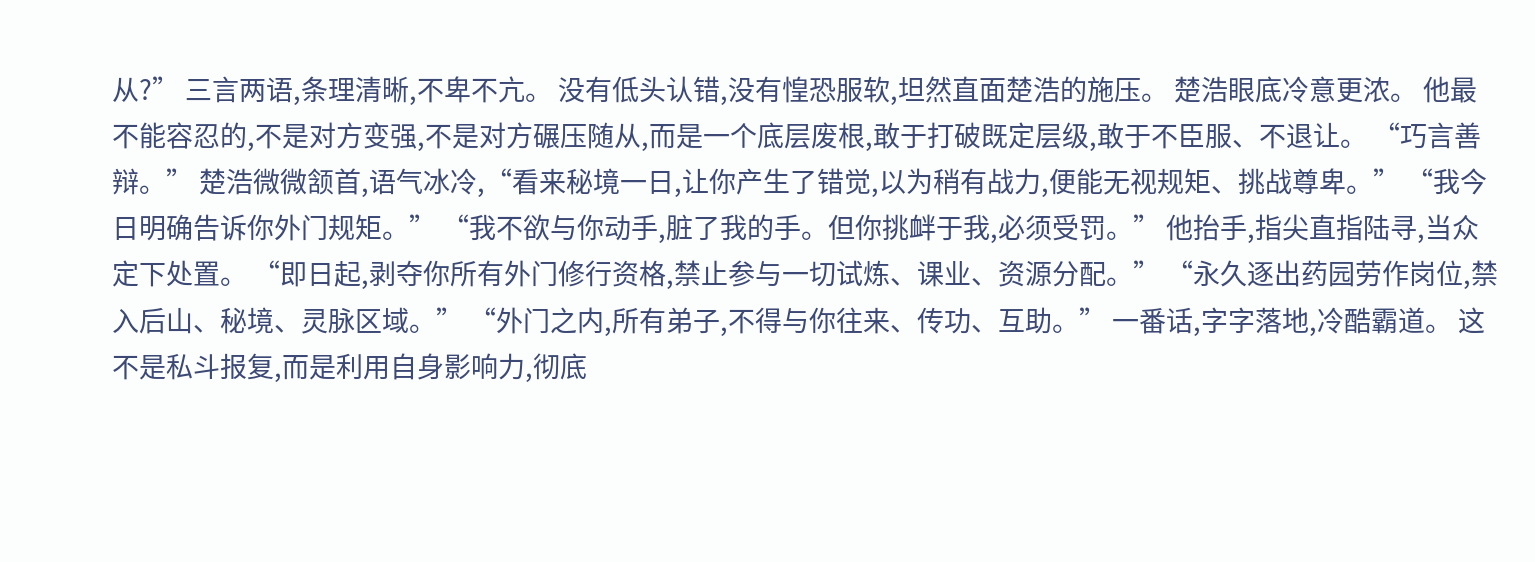从?” 三言两语,条理清晰,不卑不亢。 没有低头认错,没有惶恐服软,坦然直面楚浩的施压。 楚浩眼底冷意更浓。 他最不能容忍的,不是对方变强,不是对方碾压随从,而是一个底层废根,敢于打破既定层级,敢于不臣服、不退让。 “巧言善辩。” 楚浩微微颔首,语气冰冷,“看来秘境一日,让你产生了错觉,以为稍有战力,便能无视规矩、挑战尊卑。” “我今日明确告诉你外门规矩。” “我不欲与你动手,脏了我的手。但你挑衅于我,必须受罚。” 他抬手,指尖直指陆寻,当众定下处置。 “即日起,剥夺你所有外门修行资格,禁止参与一切试炼、课业、资源分配。” “永久逐出药园劳作岗位,禁入后山、秘境、灵脉区域。” “外门之内,所有弟子,不得与你往来、传功、互助。” 一番话,字字落地,冷酷霸道。 这不是私斗报复,而是利用自身影响力,彻底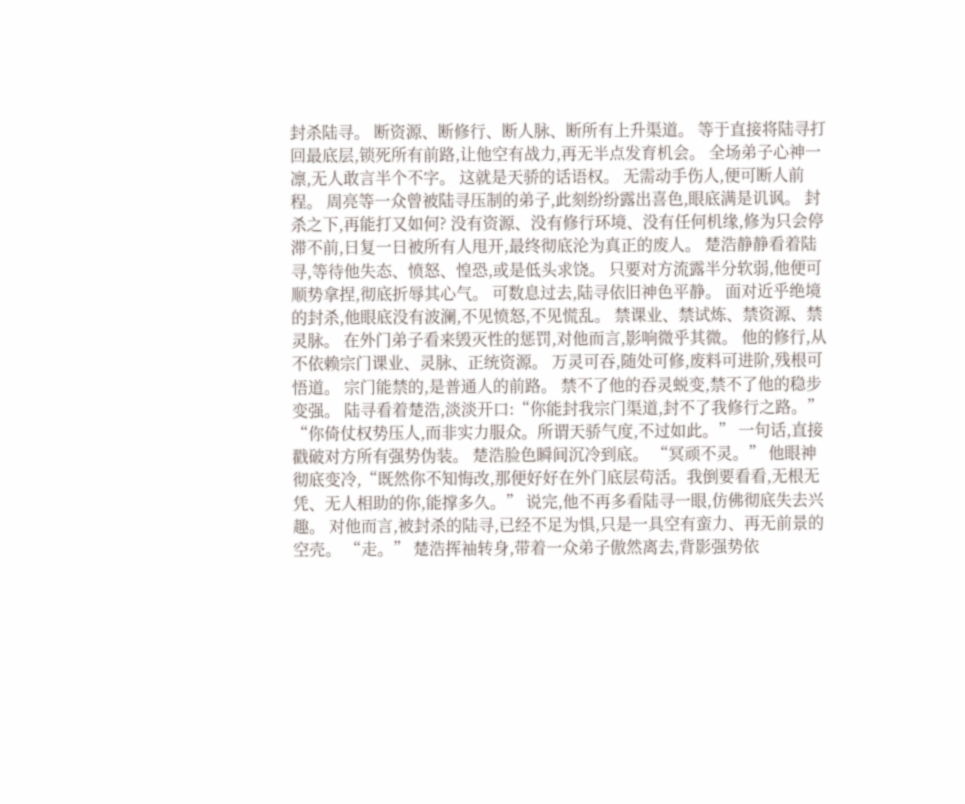封杀陆寻。 断资源、断修行、断人脉、断所有上升渠道。 等于直接将陆寻打回最底层,锁死所有前路,让他空有战力,再无半点发育机会。 全场弟子心神一凛,无人敢言半个不字。 这就是天骄的话语权。 无需动手伤人,便可断人前程。 周亮等一众曾被陆寻压制的弟子,此刻纷纷露出喜色,眼底满是讥讽。 封杀之下,再能打又如何? 没有资源、没有修行环境、没有任何机缘,修为只会停滞不前,日复一日被所有人甩开,最终彻底沦为真正的废人。 楚浩静静看着陆寻,等待他失态、愤怒、惶恐,或是低头求饶。 只要对方流露半分软弱,他便可顺势拿捏,彻底折辱其心气。 可数息过去,陆寻依旧神色平静。 面对近乎绝境的封杀,他眼底没有波澜,不见愤怒,不见慌乱。 禁课业、禁试炼、禁资源、禁灵脉。 在外门弟子看来毁灭性的惩罚,对他而言,影响微乎其微。 他的修行,从不依赖宗门课业、灵脉、正统资源。 万灵可吞,随处可修,废料可进阶,残根可悟道。 宗门能禁的,是普通人的前路。 禁不了他的吞灵蜕变,禁不了他的稳步变强。 陆寻看着楚浩,淡淡开口:“你能封我宗门渠道,封不了我修行之路。” “你倚仗权势压人,而非实力服众。所谓天骄气度,不过如此。” 一句话,直接戳破对方所有强势伪装。 楚浩脸色瞬间沉冷到底。 “冥顽不灵。” 他眼神彻底变冷,“既然你不知悔改,那便好好在外门底层苟活。我倒要看看,无根无凭、无人相助的你,能撑多久。” 说完,他不再多看陆寻一眼,仿佛彻底失去兴趣。 对他而言,被封杀的陆寻,已经不足为惧,只是一具空有蛮力、再无前景的空壳。 “走。” 楚浩挥袖转身,带着一众弟子傲然离去,背影强势依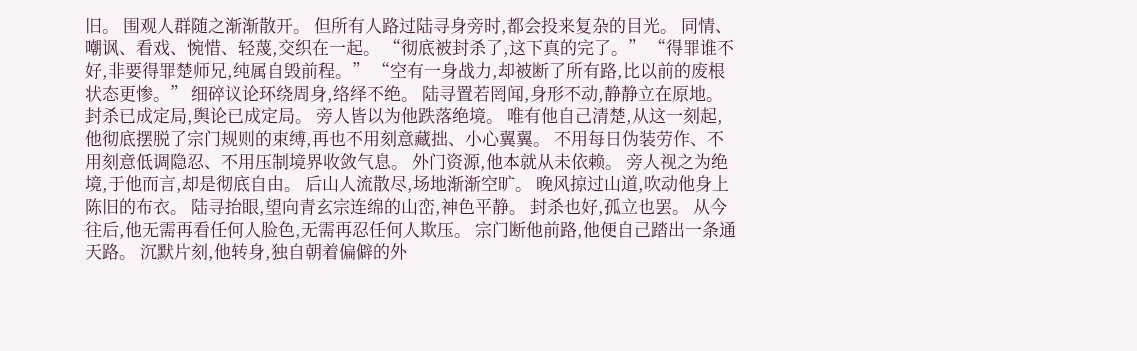旧。 围观人群随之渐渐散开。 但所有人路过陆寻身旁时,都会投来复杂的目光。 同情、嘲讽、看戏、惋惜、轻蔑,交织在一起。 “彻底被封杀了,这下真的完了。” “得罪谁不好,非要得罪楚师兄,纯属自毁前程。” “空有一身战力,却被断了所有路,比以前的废根状态更惨。” 细碎议论环绕周身,络绎不绝。 陆寻置若罔闻,身形不动,静静立在原地。 封杀已成定局,舆论已成定局。 旁人皆以为他跌落绝境。 唯有他自己清楚,从这一刻起,他彻底摆脱了宗门规则的束缚,再也不用刻意藏拙、小心翼翼。 不用每日伪装劳作、不用刻意低调隐忍、不用压制境界收敛气息。 外门资源,他本就从未依赖。 旁人视之为绝境,于他而言,却是彻底自由。 后山人流散尽,场地渐渐空旷。 晚风掠过山道,吹动他身上陈旧的布衣。 陆寻抬眼,望向青玄宗连绵的山峦,神色平静。 封杀也好,孤立也罢。 从今往后,他无需再看任何人脸色,无需再忍任何人欺压。 宗门断他前路,他便自己踏出一条通天路。 沉默片刻,他转身,独自朝着偏僻的外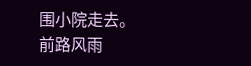围小院走去。 前路风雨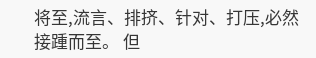将至,流言、排挤、针对、打压,必然接踵而至。 但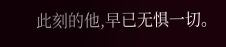此刻的他,早已无惧一切。